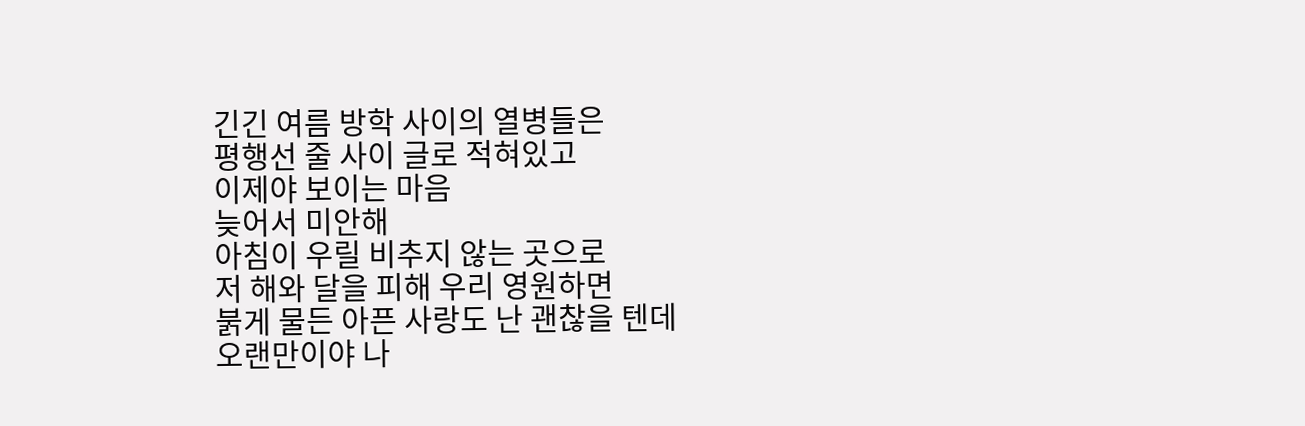긴긴 여름 방학 사이의 열병들은
평행선 줄 사이 글로 적혀있고
이제야 보이는 마음
늦어서 미안해
아침이 우릴 비추지 않는 곳으로
저 해와 달을 피해 우리 영원하면
붉게 물든 아픈 사랑도 난 괜찮을 텐데
오랜만이야 나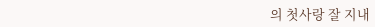의 첫사랑 잘 지내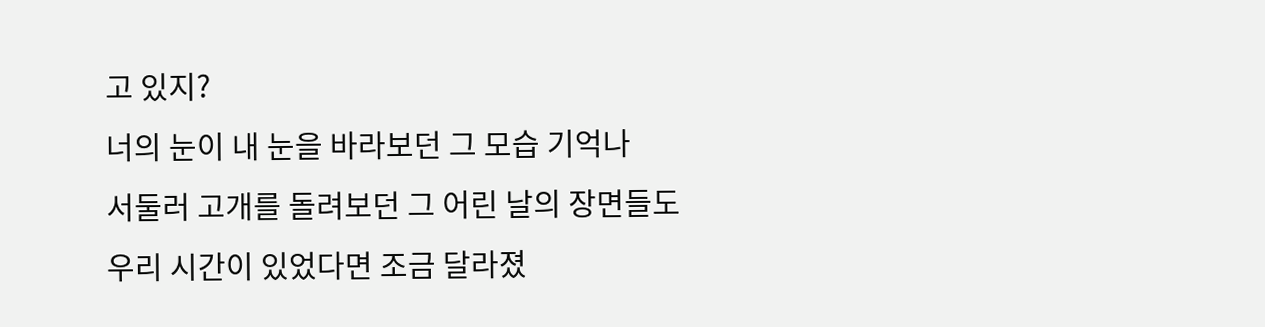고 있지?
너의 눈이 내 눈을 바라보던 그 모습 기억나
서둘러 고개를 돌려보던 그 어린 날의 장면들도
우리 시간이 있었다면 조금 달라졌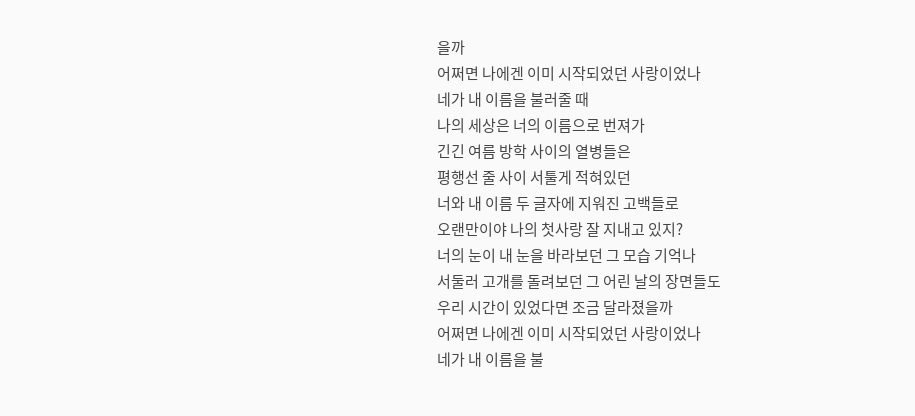을까
어쩌면 나에겐 이미 시작되었던 사랑이었나
네가 내 이름을 불러줄 때
나의 세상은 너의 이름으로 번져가
긴긴 여름 방학 사이의 열병들은
평행선 줄 사이 서툴게 적혀있던
너와 내 이름 두 글자에 지워진 고백들로
오랜만이야 나의 첫사랑 잘 지내고 있지?
너의 눈이 내 눈을 바라보던 그 모습 기억나
서둘러 고개를 돌려보던 그 어린 날의 장면들도
우리 시간이 있었다면 조금 달라졌을까
어쩌면 나에겐 이미 시작되었던 사랑이었나
네가 내 이름을 불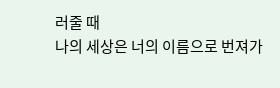러줄 때
나의 세상은 너의 이름으로 번져가